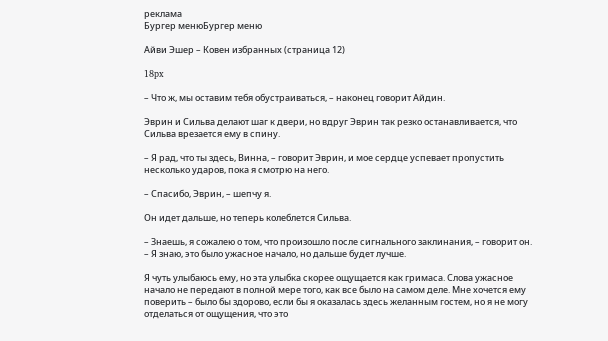реклама
Бургер менюБургер меню

Айви Эшер – Ковен избранных (страница 12)

18px

– Что ж, мы оставим тебя обустраиваться, – наконец говорит Айдин.

Эврин и Сильва делают шаг к двери, но вдруг Эврин так резко останавливается, что Сильва врезается ему в спину.

– Я рад, что ты здесь, Винна, – говорит Эврин, и мое сердце успевает пропустить несколько ударов, пока я смотрю на него.

– Спасибо, Эврин, – шепчу я.

Он идет дальше, но теперь колеблется Сильва.

– Знаешь, я сожалею о том, что произошло после сигнального заклинания, – говорит он. – Я знаю, это было ужасное начало, но дальше будет лучше.

Я чуть улыбаюсь ему, но эта улыбка скорее ощущается как гримаса. Слова ужасное начало не передают в полной мере того, как все было на самом деле. Мне хочется ему поверить – было бы здорово, если бы я оказалась здесь желанным гостем, но я не могу отделаться от ощущения, что это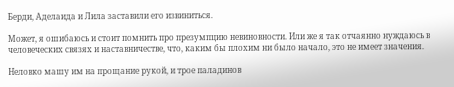Берди, Аделаида и Лила заставили его извиниться.

Может, я ошибаюсь и стоит помнить про презумпцию невиновности. Или же я так отчаянно нуждаюсь в человеческих связях и наставничестве, что, каким бы плохим ни было начало, это не имеет значения.

Неловко машу им на прощание рукой, и трое паладинов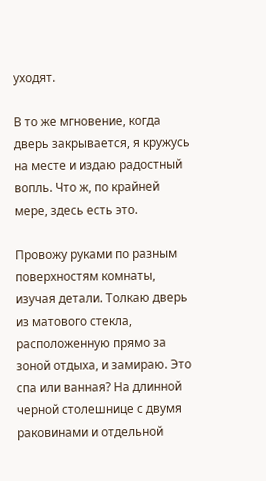уходят.

В то же мгновение, когда дверь закрывается, я кружусь на месте и издаю радостный вопль. Что ж, по крайней мере, здесь есть это.

Провожу руками по разным поверхностям комнаты, изучая детали. Толкаю дверь из матового стекла, расположенную прямо за зоной отдыха, и замираю. Это спа или ванная? На длинной черной столешнице с двумя раковинами и отдельной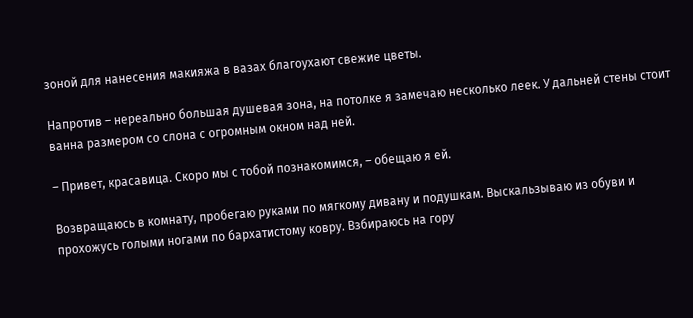зоной для нанесения макияжа в вазах благоухают свежие цветы.

Напротив – нереально большая душевая зона, на потолке я замечаю несколько леек. У дальней стены стоит ванна размером со слона с огромным окном над ней.

– Привет, красавица. Скоро мы с тобой познакомимся, – обещаю я ей.

Возвращаюсь в комнату, пробегаю руками по мягкому дивану и подушкам. Выскальзываю из обуви и прохожусь голыми ногами по бархатистому ковру. Взбираюсь на гору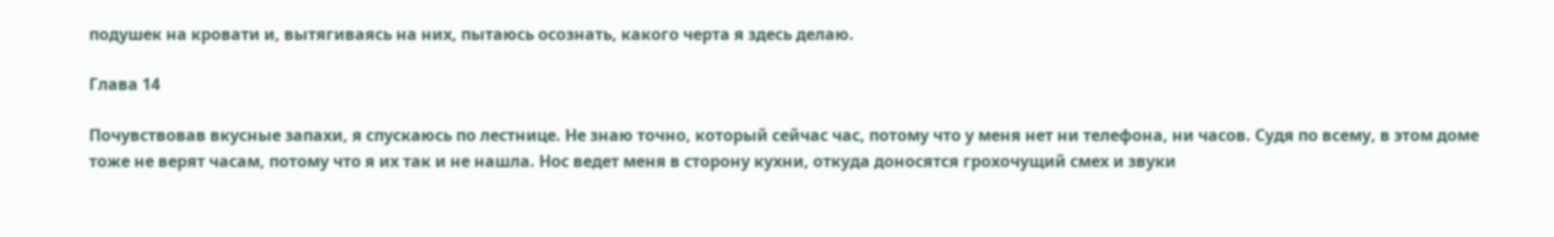подушек на кровати и, вытягиваясь на них, пытаюсь осознать, какого черта я здесь делаю.

Глава 14

Почувствовав вкусные запахи, я спускаюсь по лестнице. Не знаю точно, который сейчас час, потому что у меня нет ни телефона, ни часов. Судя по всему, в этом доме тоже не верят часам, потому что я их так и не нашла. Нос ведет меня в сторону кухни, откуда доносятся грохочущий смех и звуки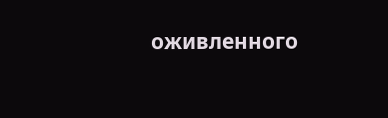оживленного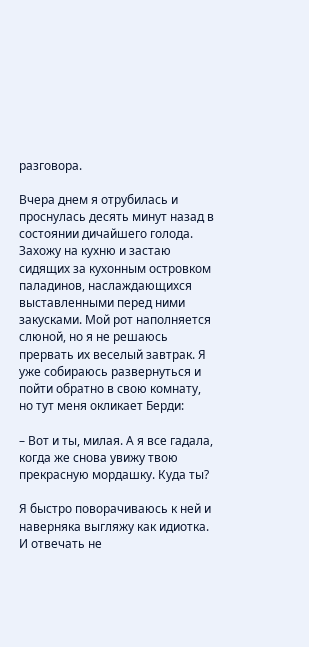разговора.

Вчера днем я отрубилась и проснулась десять минут назад в состоянии дичайшего голода. Захожу на кухню и застаю сидящих за кухонным островком паладинов, наслаждающихся выставленными перед ними закусками. Мой рот наполняется слюной, но я не решаюсь прервать их веселый завтрак. Я уже собираюсь развернуться и пойти обратно в свою комнату, но тут меня окликает Берди:

– Вот и ты, милая. А я все гадала, когда же снова увижу твою прекрасную мордашку. Куда ты?

Я быстро поворачиваюсь к ней и наверняка выгляжу как идиотка. И отвечать не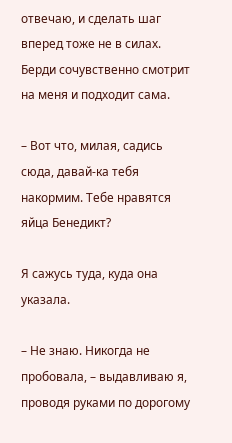отвечаю, и сделать шаг вперед тоже не в силах. Берди сочувственно смотрит на меня и подходит сама.

– Вот что, милая, садись сюда, давай-ка тебя накормим. Тебе нравятся яйца Бенедикт?

Я сажусь туда, куда она указала.

– Не знаю. Никогда не пробовала, – выдавливаю я, проводя руками по дорогому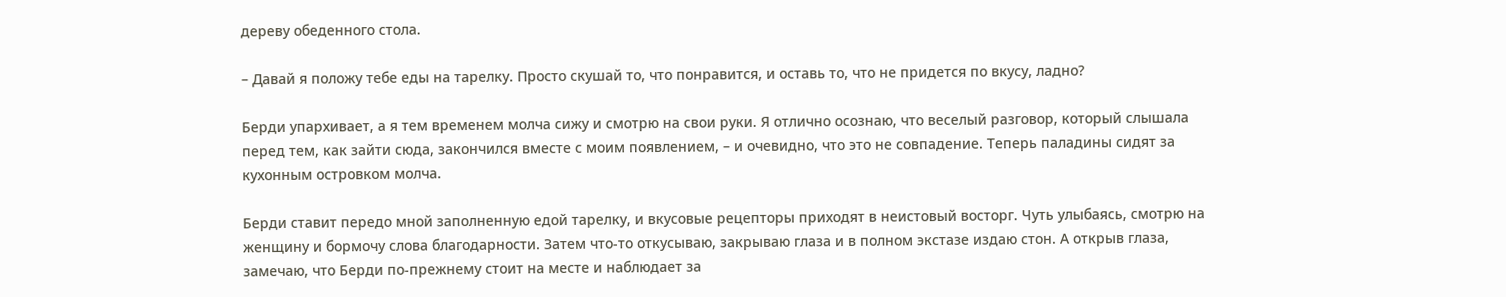дереву обеденного стола.

– Давай я положу тебе еды на тарелку. Просто скушай то, что понравится, и оставь то, что не придется по вкусу, ладно?

Берди упархивает, а я тем временем молча сижу и смотрю на свои руки. Я отлично осознаю, что веселый разговор, который слышала перед тем, как зайти сюда, закончился вместе с моим появлением, – и очевидно, что это не совпадение. Теперь паладины сидят за кухонным островком молча.

Берди ставит передо мной заполненную едой тарелку, и вкусовые рецепторы приходят в неистовый восторг. Чуть улыбаясь, смотрю на женщину и бормочу слова благодарности. Затем что-то откусываю, закрываю глаза и в полном экстазе издаю стон. А открыв глаза, замечаю, что Берди по-прежнему стоит на месте и наблюдает за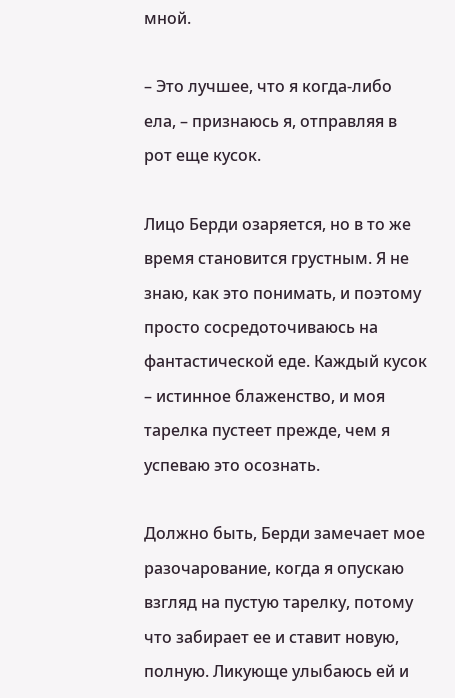мной.

– Это лучшее, что я когда-либо ела, – признаюсь я, отправляя в рот еще кусок.

Лицо Берди озаряется, но в то же время становится грустным. Я не знаю, как это понимать, и поэтому просто сосредоточиваюсь на фантастической еде. Каждый кусок – истинное блаженство, и моя тарелка пустеет прежде, чем я успеваю это осознать.

Должно быть, Берди замечает мое разочарование, когда я опускаю взгляд на пустую тарелку, потому что забирает ее и ставит новую, полную. Ликующе улыбаюсь ей и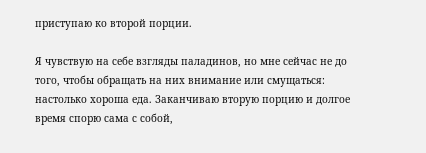приступаю ко второй порции.

Я чувствую на себе взгляды паладинов, но мне сейчас не до того, чтобы обращать на них внимание или смущаться: настолько хороша еда. Заканчиваю вторую порцию и долгое время спорю сама с собой,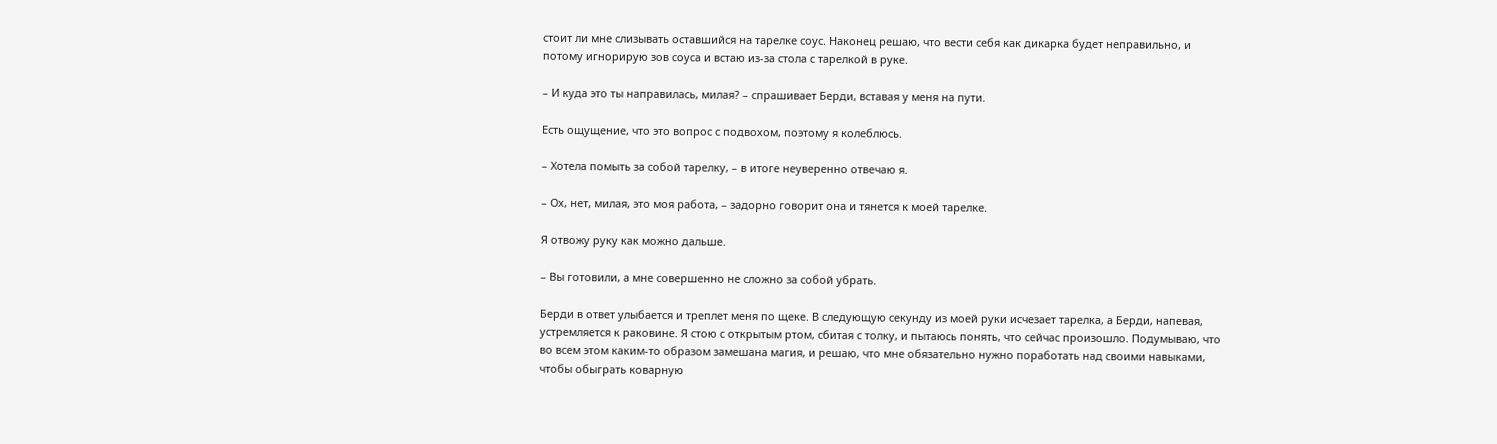стоит ли мне слизывать оставшийся на тарелке соус. Наконец решаю, что вести себя как дикарка будет неправильно, и потому игнорирую зов соуса и встаю из-за стола с тарелкой в руке.

– И куда это ты направилась, милая? – спрашивает Берди, вставая у меня на пути.

Есть ощущение, что это вопрос с подвохом, поэтому я колеблюсь.

– Хотела помыть за собой тарелку, – в итоге неуверенно отвечаю я.

– Ох, нет, милая, это моя работа, – задорно говорит она и тянется к моей тарелке.

Я отвожу руку как можно дальше.

– Вы готовили, а мне совершенно не сложно за собой убрать.

Берди в ответ улыбается и треплет меня по щеке. В следующую секунду из моей руки исчезает тарелка, а Берди, напевая, устремляется к раковине. Я стою с открытым ртом, сбитая с толку, и пытаюсь понять, что сейчас произошло. Подумываю, что во всем этом каким-то образом замешана магия, и решаю, что мне обязательно нужно поработать над своими навыками, чтобы обыграть коварную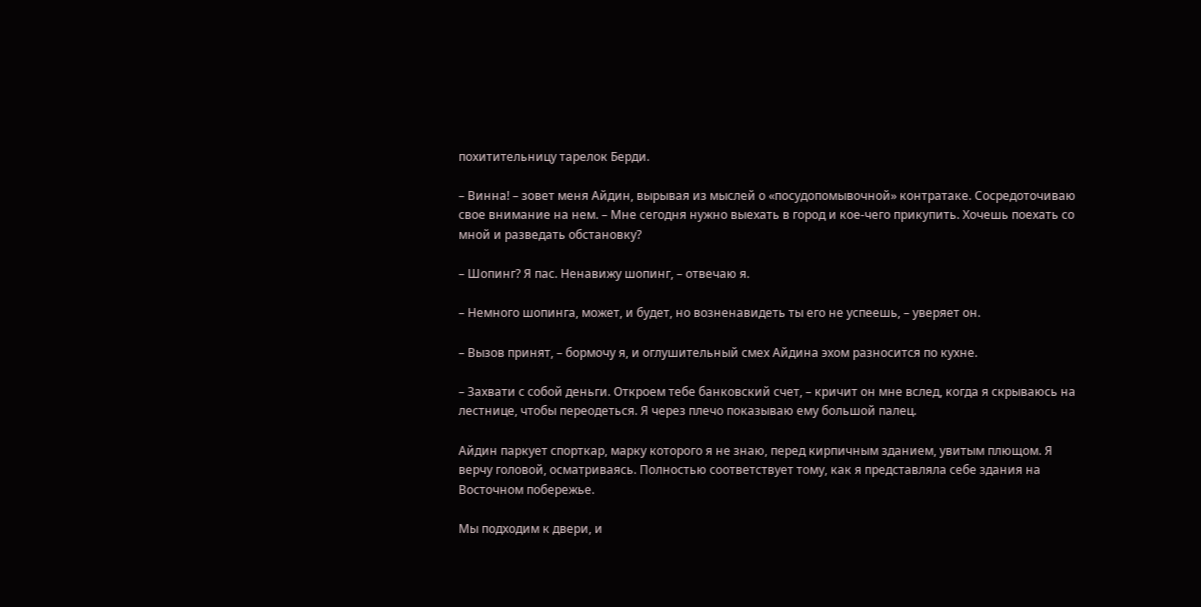похитительницу тарелок Берди.

– Винна! – зовет меня Айдин, вырывая из мыслей о «посудопомывочной» контратаке. Сосредоточиваю свое внимание на нем. – Мне сегодня нужно выехать в город и кое-чего прикупить. Хочешь поехать со мной и разведать обстановку?

– Шопинг? Я пас. Ненавижу шопинг, – отвечаю я.

– Немного шопинга, может, и будет, но возненавидеть ты его не успеешь, – уверяет он.

– Вызов принят, – бормочу я, и оглушительный смех Айдина эхом разносится по кухне.

– Захвати с собой деньги. Откроем тебе банковский счет, – кричит он мне вслед, когда я скрываюсь на лестнице, чтобы переодеться. Я через плечо показываю ему большой палец.

Айдин паркует спорткар, марку которого я не знаю, перед кирпичным зданием, увитым плющом. Я верчу головой, осматриваясь. Полностью соответствует тому, как я представляла себе здания на Восточном побережье.

Мы подходим к двери, и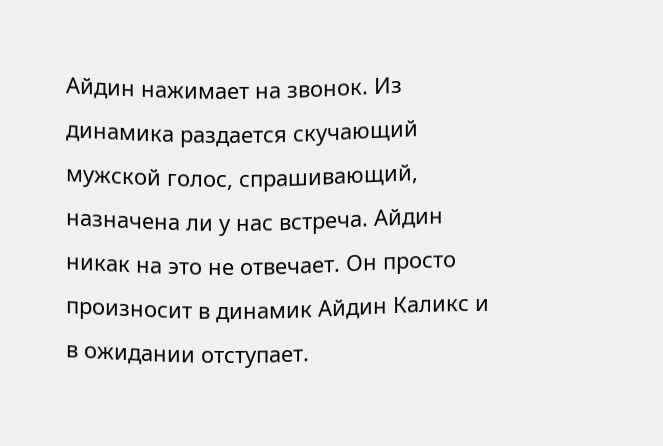Айдин нажимает на звонок. Из динамика раздается скучающий мужской голос, спрашивающий, назначена ли у нас встреча. Айдин никак на это не отвечает. Он просто произносит в динамик Айдин Каликс и в ожидании отступает.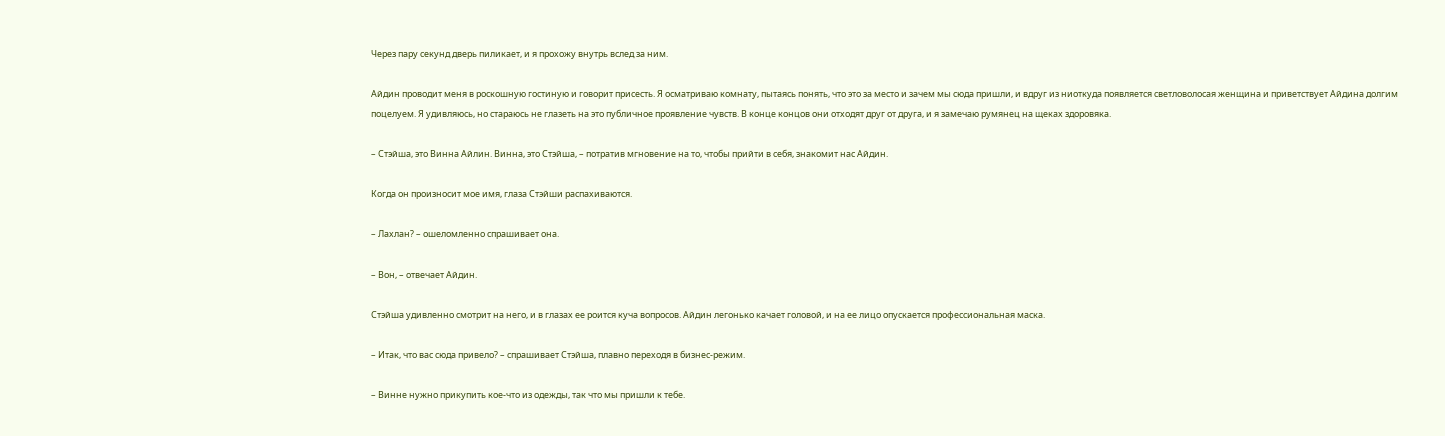Через пару секунд дверь пиликает, и я прохожу внутрь вслед за ним.

Айдин проводит меня в роскошную гостиную и говорит присесть. Я осматриваю комнату, пытаясь понять, что это за место и зачем мы сюда пришли, и вдруг из ниоткуда появляется светловолосая женщина и приветствует Айдина долгим поцелуем. Я удивляюсь, но стараюсь не глазеть на это публичное проявление чувств. В конце концов они отходят друг от друга, и я замечаю румянец на щеках здоровяка.

– Стэйша, это Винна Айлин. Винна, это Стэйша, – потратив мгновение на то, чтобы прийти в себя, знакомит нас Айдин.

Когда он произносит мое имя, глаза Стэйши распахиваются.

– Лахлан? – ошеломленно спрашивает она.

– Вон, – отвечает Айдин.

Стэйша удивленно смотрит на него, и в глазах ее роится куча вопросов. Айдин легонько качает головой, и на ее лицо опускается профессиональная маска.

– Итак, что вас сюда привело? – спрашивает Стэйша, плавно переходя в бизнес-режим.

– Винне нужно прикупить кое-что из одежды, так что мы пришли к тебе.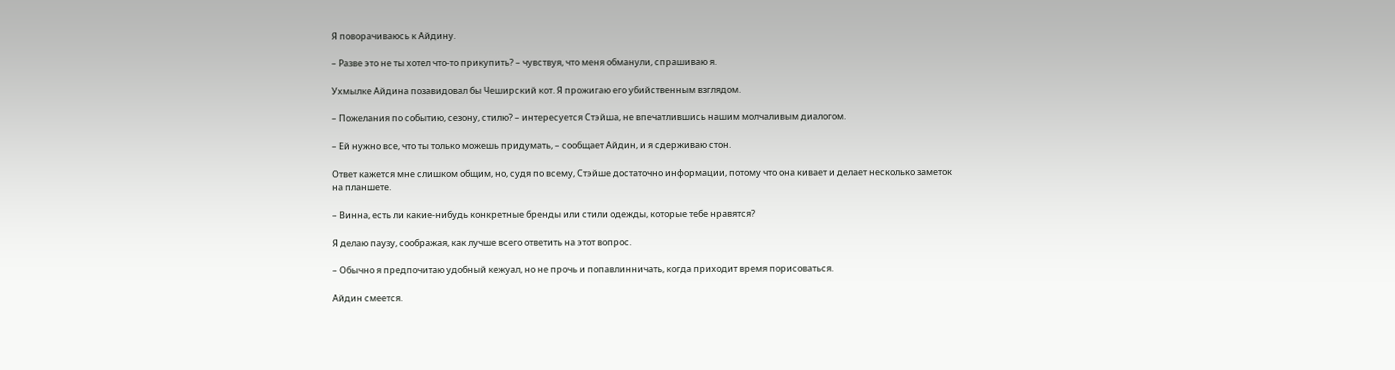Я поворачиваюсь к Айдину.

– Разве это не ты хотел что-то прикупить? – чувствуя, что меня обманули, спрашиваю я.

Ухмылке Айдина позавидовал бы Чеширский кот. Я прожигаю его убийственным взглядом.

– Пожелания по событию, сезону, стилю? – интересуется Стэйша, не впечатлившись нашим молчаливым диалогом.

– Ей нужно все, что ты только можешь придумать, – сообщает Айдин, и я сдерживаю стон.

Ответ кажется мне слишком общим, но, судя по всему, Стэйше достаточно информации, потому что она кивает и делает несколько заметок на планшете.

– Винна, есть ли какие-нибудь конкретные бренды или стили одежды, которые тебе нравятся?

Я делаю паузу, соображая, как лучше всего ответить на этот вопрос.

– Обычно я предпочитаю удобный кежуал, но не прочь и попавлинничать, когда приходит время порисоваться.

Айдин смеется.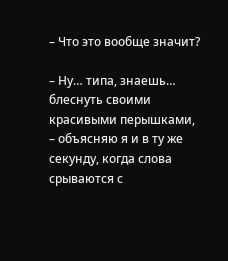– Что это вообще значит?

– Ну… типа, знаешь… блеснуть своими красивыми перышками, – объясняю я и в ту же секунду, когда слова срываются с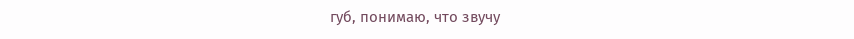губ, понимаю, что звучу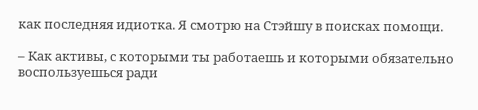как последняя идиотка. Я смотрю на Стэйшу в поисках помощи.

– Как активы, с которыми ты работаешь и которыми обязательно воспользуешься ради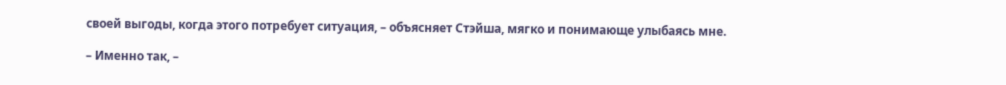своей выгоды, когда этого потребует ситуация, – объясняет Стэйша, мягко и понимающе улыбаясь мне.

– Именно так, –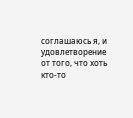соглашаюсь я, и удовлетворение от того, что хоть кто-то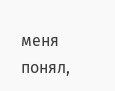меня понял,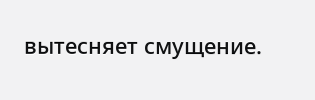вытесняет смущение.